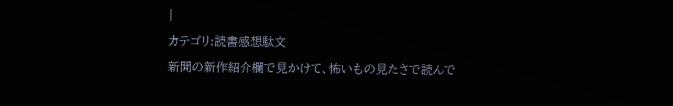|
カテゴリ:読書感想駄文
新聞の新作紹介欄で見かけて、怖いもの見たさで読んで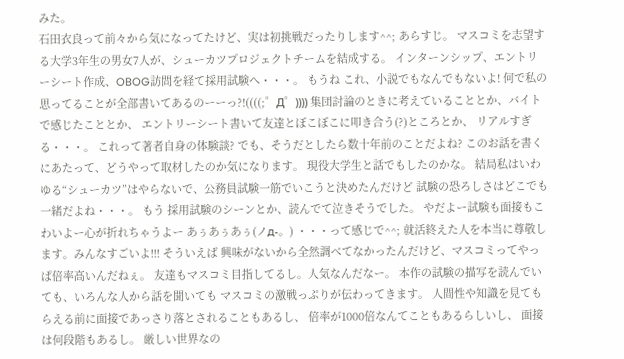みた。
石田衣良って前々から気になってたけど、実は初挑戦だったりします^^; あらすじ。 マスコミを志望する大学3年生の男女7人が、シューカツプロジェクトチームを結成する。 インターンシップ、エントリーシート作成、OBOG訪問を経て採用試験へ・・・。 もうね これ、小説でもなんでもないよ! 何で私の思ってることが全部書いてあるのーーっ?!((((;゜Д゜)))) 集団討論のときに考えていることとか、バイトで感じたこととか、 エントリーシート書いて友達とぼこぼこに叩き合う(?)ところとか、 リアルすぎる・・・。 これって著者自身の体験談? でも、そうだとしたら数十年前のことだよね? このお話を書くにあたって、どうやって取材したのか気になります。 現役大学生と話でもしたのかな。 結局私はいわゆる“シューカツ”はやらないで、公務員試験一筋でいこうと決めたんだけど 試験の恐ろしさはどこでも一緒だよね・・・。 もう 採用試験のシーンとか、読んでて泣きそうでした。 やだよー試験も面接もこわいよー心が折れちゃうよー あぅあぅあぅ(ノд-。) ・・・って感じで^^; 就活終えた人を本当に尊敬します。みんなすごいよ!!! そういえば 興味がないから全然調べてなかったんだけど、マスコミってやっぱ倍率高いんだねぇ。 友達もマスコミ目指してるし。人気なんだなー。 本作の試験の描写を読んでいても、いろんな人から話を聞いても マスコミの激戦っぷりが伝わってきます。 人間性や知識を見てもらえる前に面接であっさり落とされることもあるし、 倍率が1000倍なんてこともあるらしいし、 面接は何段階もあるし。 厳しい世界なの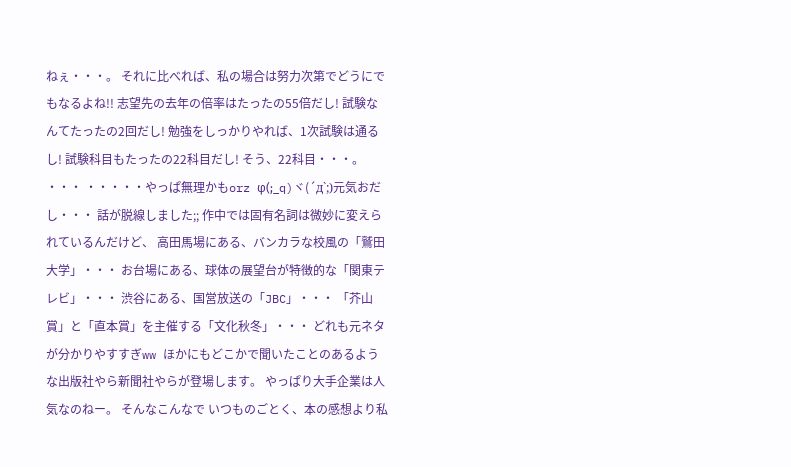ねぇ・・・。 それに比べれば、私の場合は努力次第でどうにでもなるよね!! 志望先の去年の倍率はたったの55倍だし! 試験なんてたったの2回だし! 勉強をしっかりやれば、1次試験は通るし! 試験科目もたったの22科目だし! そう、22科目・・・。 ・・・ ・・・・・やっぱ無理かもorz φ(;_q)ヾ(´д`;)元気おだし・・・ 話が脱線しました;; 作中では固有名詞は微妙に変えられているんだけど、 高田馬場にある、バンカラな校風の「鷲田大学」・・・ お台場にある、球体の展望台が特徴的な「関東テレビ」・・・ 渋谷にある、国営放送の「JBC」・・・ 「芥山賞」と「直本賞」を主催する「文化秋冬」・・・ どれも元ネタが分かりやすすぎww ほかにもどこかで聞いたことのあるような出版社やら新聞社やらが登場します。 やっぱり大手企業は人気なのねー。 そんなこんなで いつものごとく、本の感想より私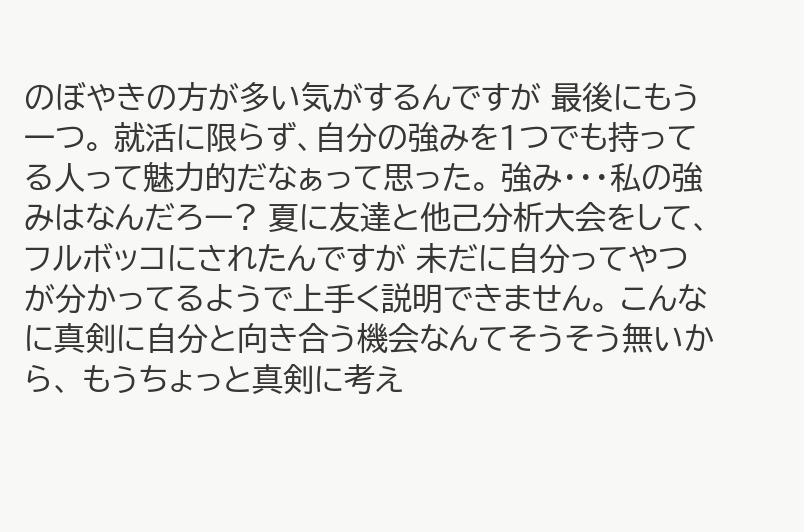のぼやきの方が多い気がするんですが 最後にもう一つ。 就活に限らず、自分の強みを1つでも持ってる人って魅力的だなぁって思った。 強み・・・私の強みはなんだろー? 夏に友達と他己分析大会をして、フルボッコにされたんですが 未だに自分ってやつが分かってるようで上手く説明できません。 こんなに真剣に自分と向き合う機会なんてそうそう無いから、 もうちょっと真剣に考え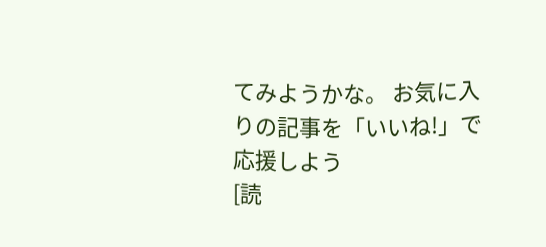てみようかな。 お気に入りの記事を「いいね!」で応援しよう
[読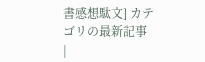書感想駄文] カテゴリの最新記事
|